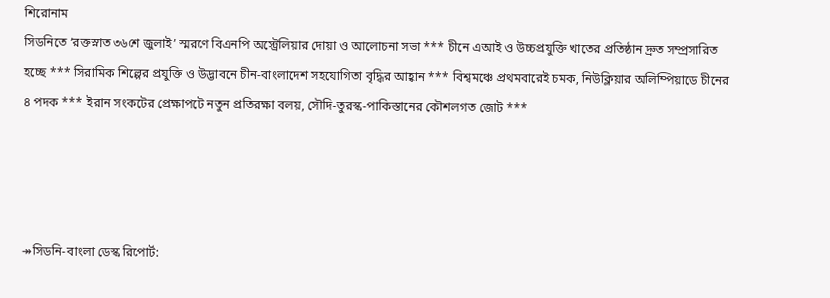শিরোনাম
সিডনিতে ‘রক্তস্নাত ৩৬শে জুলাই’ স্মরণে বিএনপি অস্ট্রেলিয়ার দোয়া ও আলোচনা সভা *** চীনে এআই ও উচ্চপ্রযুক্তি খাতের প্রতিষ্ঠান দ্রুত সম্প্রসারিত হচ্ছে *** সিরামিক শিল্পের প্রযুক্তি ও উদ্ভাবনে চীন-বাংলাদেশ সহযোগিতা বৃদ্ধির আহ্বান *** বিশ্বমঞ্চে প্রথমবারেই চমক, নিউক্লিয়ার অলিম্পিয়াডে চীনের ৪ পদক *** ইরান সংকটের প্রেক্ষাপটে নতুন প্রতিরক্ষা বলয়, সৌদি-তুরস্ক-পাকিস্তানের কৌশলগত জোট ***




↠সিডনি-বাংলা ডেস্ক রিপোর্ট: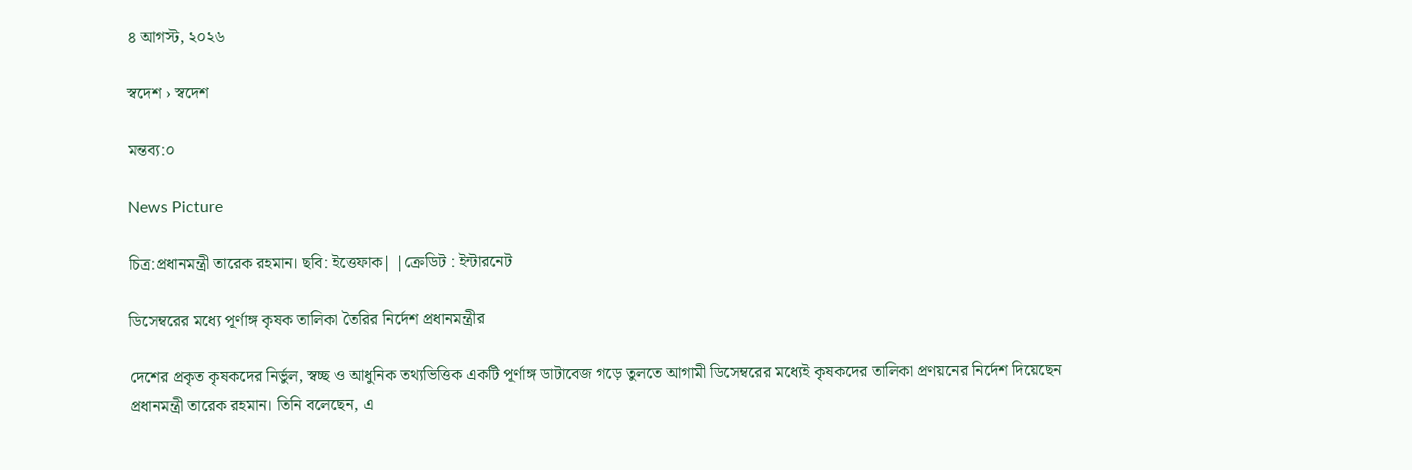৪ আগস্ট, ২০২৬

স্বদেশ › স্বদেশ

মন্তব্য:০

News Picture

চিত্র:প্রধানমন্ত্রী তারেক রহমান। ছবি: ইত্তেফাক| |ক্রেডিট : ইন্টারনেট

ডিসেম্বরের মধ্যে পূর্ণাঙ্গ কৃষক তালিকা তৈরির নির্দেশ প্রধানমন্ত্রীর

দেশের প্রকৃত কৃষকদের নির্ভুল, স্বচ্ছ ও আধুনিক তথ্যভিত্তিক একটি পূর্ণাঙ্গ ডাটাবেজ গড়ে তুলতে আগামী ডিসেম্বরের মধ্যেই কৃষকদের তালিকা প্রণয়নের নির্দেশ দিয়েছেন প্রধানমন্ত্রী তারেক রহমান। তিনি বলেছেন, এ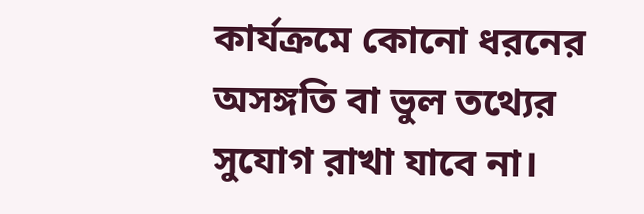কার্যক্রমে কোনো ধরনের অসঙ্গতি বা ভুল তথ্যের সুযোগ রাখা যাবে না।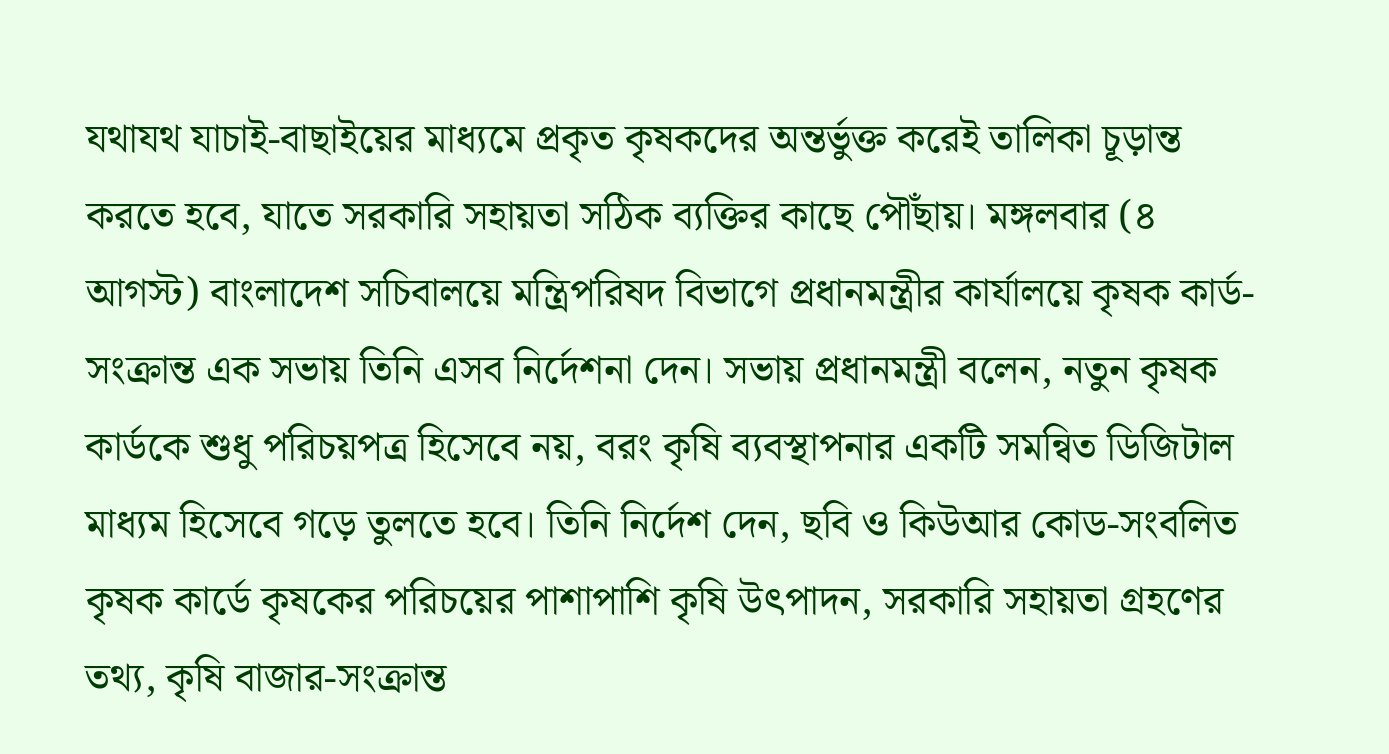যথাযথ যাচাই-বাছাইয়ের মাধ্যমে প্রকৃত কৃষকদের অন্তর্ভুক্ত করেই তালিকা চূড়ান্ত করতে হবে, যাতে সরকারি সহায়তা সঠিক ব্যক্তির কাছে পৌঁছায়। মঙ্গলবার (৪ আগস্ট) বাংলাদেশ সচিবালয়ে মন্ত্রিপরিষদ বিভাগে প্রধানমন্ত্রীর কার্যালয়ে কৃষক কার্ড-সংক্রান্ত এক সভায় তিনি এসব নির্দেশনা দেন। সভায় প্রধানমন্ত্রী বলেন, নতুন কৃষক কার্ডকে শুধু পরিচয়পত্র হিসেবে নয়, বরং কৃষি ব্যবস্থাপনার একটি সমন্বিত ডিজিটাল মাধ্যম হিসেবে গড়ে তুলতে হবে। তিনি নির্দেশ দেন, ছবি ও কিউআর কোড-সংবলিত কৃষক কার্ডে কৃষকের পরিচয়ের পাশাপাশি কৃষি উৎপাদন, সরকারি সহায়তা গ্রহণের তথ্য, কৃষি বাজার-সংক্রান্ত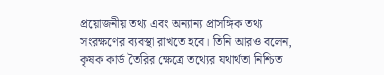প্রয়োজনীয় তথ্য এবং অন্যান্য প্রাসঙ্গিক তথ্য সংরক্ষণের ব্যবস্থা রাখতে হবে। তিনি আরও বলেন, কৃষক কার্ড তৈরির ক্ষেত্রে তথ্যের যথার্থতা নিশ্চিত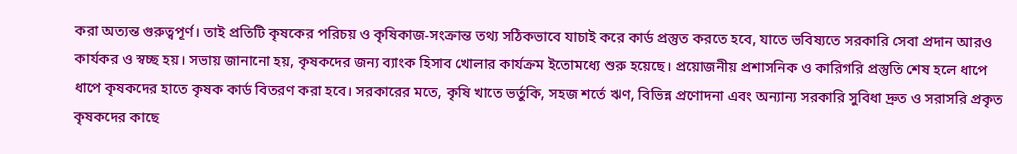করা অত্যন্ত গুরুত্বপূর্ণ। তাই প্রতিটি কৃষকের পরিচয় ও কৃষিকাজ-সংক্রান্ত তথ্য সঠিকভাবে যাচাই করে কার্ড প্রস্তুত করতে হবে, যাতে ভবিষ্যতে সরকারি সেবা প্রদান আরও কার্যকর ও স্বচ্ছ হয়। সভায় জানানো হয়, কৃষকদের জন্য ব্যাংক হিসাব খোলার কার্যক্রম ইতোমধ্যে শুরু হয়েছে। প্রয়োজনীয় প্রশাসনিক ও কারিগরি প্রস্তুতি শেষ হলে ধাপে ধাপে কৃষকদের হাতে কৃষক কার্ড বিতরণ করা হবে। সরকারের মতে, কৃষি খাতে ভর্তুকি, সহজ শর্তে ঋণ, বিভিন্ন প্রণোদনা এবং অন্যান্য সরকারি সুবিধা দ্রুত ও সরাসরি প্রকৃত কৃষকদের কাছে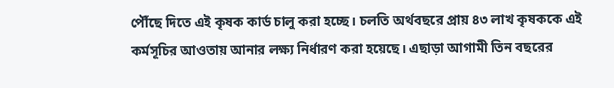পৌঁছে দিতে এই কৃষক কার্ড চালু করা হচ্ছে। চলতি অর্থবছরে প্রায় ৪৩ লাখ কৃষককে এই কর্মসূচির আওতায় আনার লক্ষ্য নির্ধারণ করা হয়েছে। এছাড়া আগামী তিন বছরের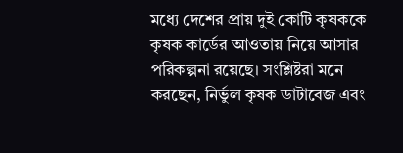মধ্যে দেশের প্রায় দুই কোটি কৃষককে কৃষক কার্ডের আওতায় নিয়ে আসার পরিকল্পনা রয়েছে। সংশ্লিষ্টরা মনে করছেন, নির্ভুল কৃষক ডাটাবেজ এবং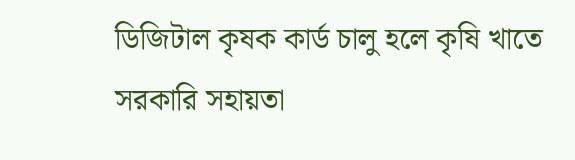ডিজিটাল কৃষক কার্ড চালু হলে কৃষি খাতে সরকারি সহায়তা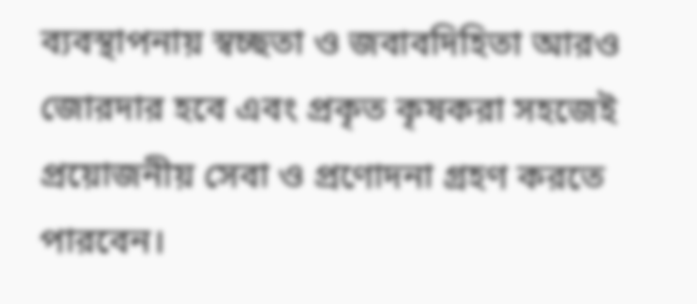ব্যবস্থাপনায় স্বচ্ছতা ও জবাবদিহিতা আরও জোরদার হবে এবং প্রকৃত কৃষকরা সহজেই প্রয়োজনীয় সেবা ও প্রণোদনা গ্রহণ করতে পারবেন।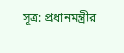সূত্র: প্রধানমন্ত্রীর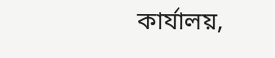কার্যালয়,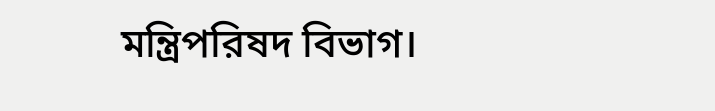মন্ত্রিপরিষদ বিভাগ।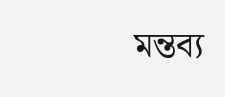মন্তব্য